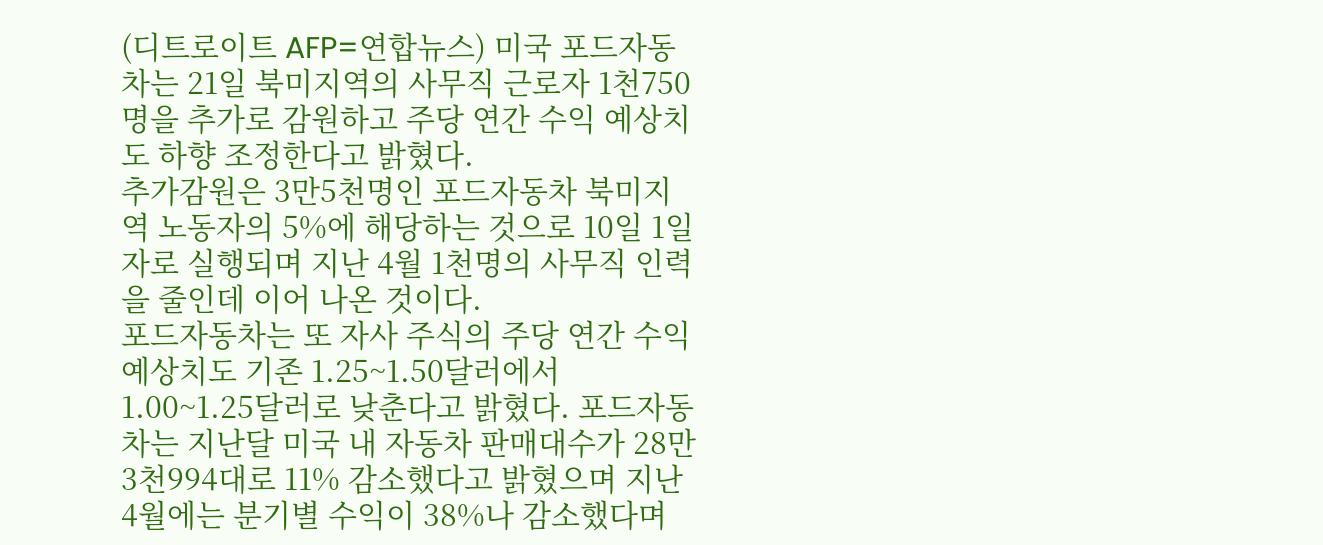(디트로이트 AFP=연합뉴스) 미국 포드자동차는 21일 북미지역의 사무직 근로자 1천750명을 추가로 감원하고 주당 연간 수익 예상치도 하향 조정한다고 밝혔다.
추가감원은 3만5천명인 포드자동차 북미지역 노동자의 5%에 해당하는 것으로 10일 1일자로 실행되며 지난 4월 1천명의 사무직 인력을 줄인데 이어 나온 것이다.
포드자동차는 또 자사 주식의 주당 연간 수익 예상치도 기존 1.25~1.50달러에서 1.00~1.25달러로 낮춘다고 밝혔다. 포드자동차는 지난달 미국 내 자동차 판매대수가 28만3천994대로 11% 감소했다고 밝혔으며 지난 4월에는 분기별 수익이 38%나 감소했다며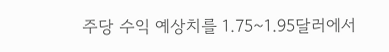주당 수익 예상치를 1.75~1.95달러에서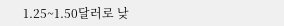1.25~1.50달러로 낮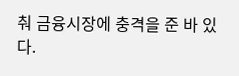춰 금융시장에 충격을 준 바 있다.